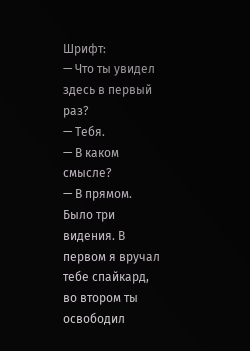Шрифт:
— Что ты увидел здесь в первый раз?
— Тебя.
— В каком смысле?
— В прямом. Было три видения. В первом я вручал тебе спайкард, во втором ты освободил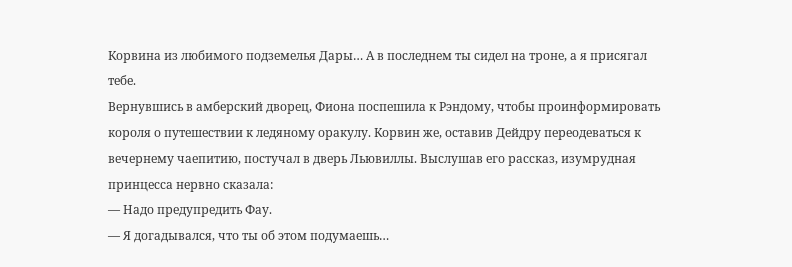Корвина из любимого подземелья Дары… А в последнем ты сидел на троне, а я присягал тебе.
Вернувшись в амберский дворец, Фиона поспешила к Рэндому, чтобы проинформировать короля о путешествии к ледяному оракулу. Корвин же, оставив Дейдру переодеваться к вечернему чаепитию, постучал в дверь Льювиллы. Выслушав его рассказ, изумрудная принцесса нервно сказала:
— Надо предупредить Фау.
— Я догадывался, что ты об этом подумаешь…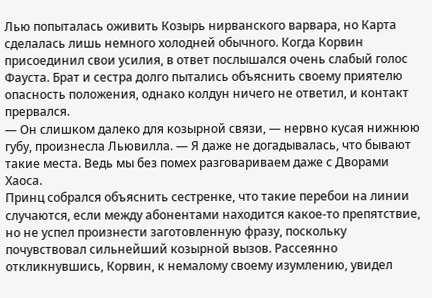Лью попыталась оживить Козырь нирванского варвара, но Карта сделалась лишь немного холодней обычного. Когда Корвин присоединил свои усилия, в ответ послышался очень слабый голос Фауста. Брат и сестра долго пытались объяснить своему приятелю опасность положения, однако колдун ничего не ответил, и контакт прервался.
— Он слишком далеко для козырной связи, — нервно кусая нижнюю губу, произнесла Льювилла. — Я даже не догадывалась, что бывают такие места. Ведь мы без помех разговариваем даже с Дворами Хаоса.
Принц собрался объяснить сестренке, что такие перебои на линии случаются, если между абонентами находится какое-то препятствие, но не успел произнести заготовленную фразу, поскольку почувствовал сильнейший козырной вызов. Рассеянно откликнувшись, Корвин, к немалому своему изумлению, увидел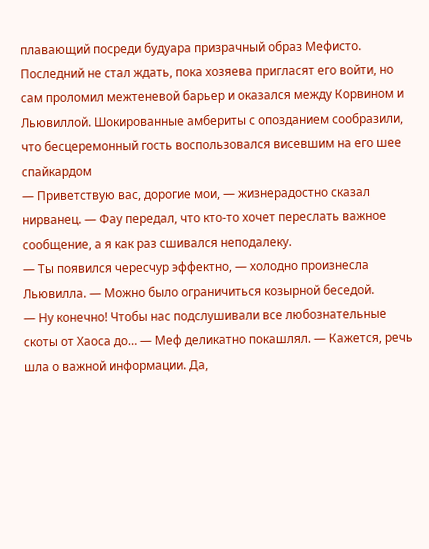плавающий посреди будуара призрачный образ Мефисто. Последний не стал ждать, пока хозяева пригласят его войти, но сам проломил межтеневой барьер и оказался между Корвином и Льювиллой. Шокированные амбериты с опозданием сообразили, что бесцеремонный гость воспользовался висевшим на его шее спайкардом
— Приветствую вас, дорогие мои, — жизнерадостно сказал нирванец. — Фау передал, что кто-то хочет переслать важное сообщение, а я как раз сшивался неподалеку.
— Ты появился чересчур эффектно, — холодно произнесла Льювилла. — Можно было ограничиться козырной беседой.
— Ну конечно! Чтобы нас подслушивали все любознательные скоты от Хаоса до… — Меф деликатно покашлял. — Кажется, речь шла о важной информации. Да,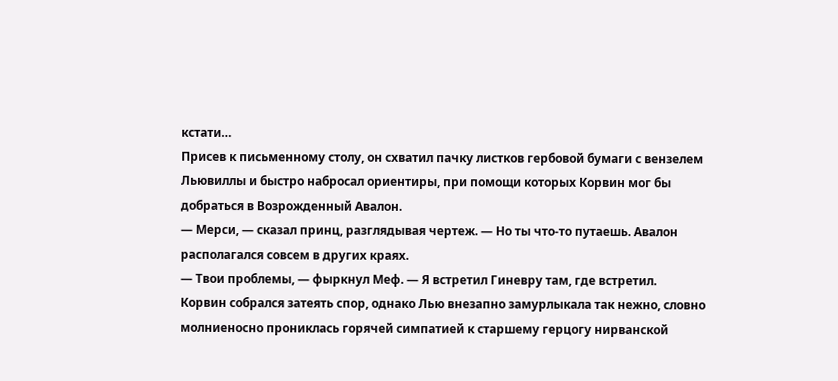кстати…
Присев к письменному столу, он схватил пачку листков гербовой бумаги с вензелем Льювиллы и быстро набросал ориентиры, при помощи которых Корвин мог бы добраться в Возрожденный Авалон.
— Мерси, — сказал принц, разглядывая чертеж. — Но ты что-то путаешь. Авалон располагался совсем в других краях.
— Твои проблемы, — фыркнул Меф. — Я встретил Гиневру там, где встретил.
Корвин собрался затеять спор, однако Лью внезапно замурлыкала так нежно, словно молниеносно прониклась горячей симпатией к старшему герцогу нирванской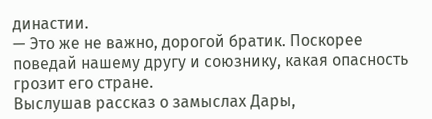династии.
— Это же не важно, дорогой братик. Поскорее поведай нашему другу и союзнику, какая опасность грозит его стране.
Выслушав рассказ о замыслах Дары,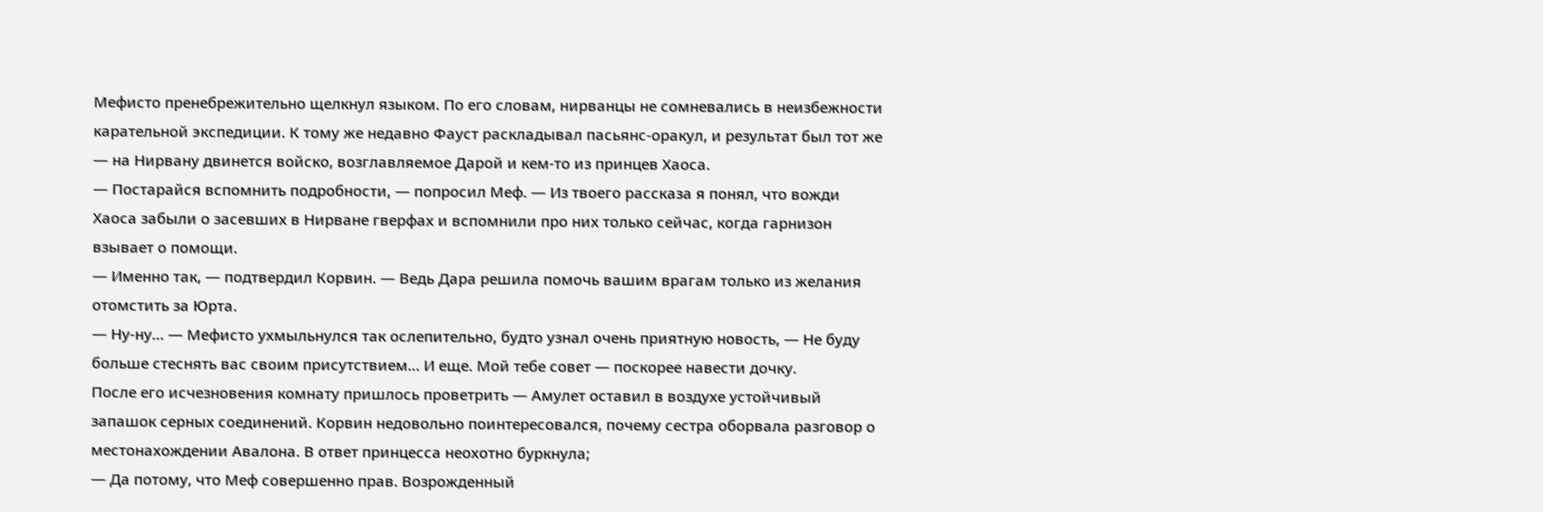Мефисто пренебрежительно щелкнул языком. По его словам, нирванцы не сомневались в неизбежности карательной экспедиции. К тому же недавно Фауст раскладывал пасьянс-оракул, и результат был тот же — на Нирвану двинется войско, возглавляемое Дарой и кем-то из принцев Хаоса.
— Постарайся вспомнить подробности, — попросил Меф. — Из твоего рассказа я понял, что вожди Хаоса забыли о засевших в Нирване гверфах и вспомнили про них только сейчас, когда гарнизон взывает о помощи.
— Именно так, — подтвердил Корвин. — Ведь Дара решила помочь вашим врагам только из желания отомстить за Юрта.
— Ну-ну… — Мефисто ухмыльнулся так ослепительно, будто узнал очень приятную новость, — Не буду больше стеснять вас своим присутствием… И еще. Мой тебе совет — поскорее навести дочку.
После его исчезновения комнату пришлось проветрить — Амулет оставил в воздухе устойчивый запашок серных соединений. Корвин недовольно поинтересовался, почему сестра оборвала разговор о местонахождении Авалона. В ответ принцесса неохотно буркнула;
— Да потому, что Меф совершенно прав. Возрожденный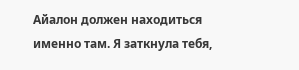Айалон должен находиться именно там. Я заткнула тебя,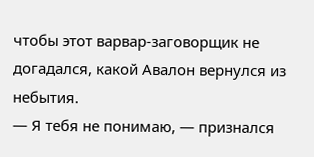чтобы этот варвар-заговорщик не догадался, какой Авалон вернулся из небытия.
— Я тебя не понимаю, — признался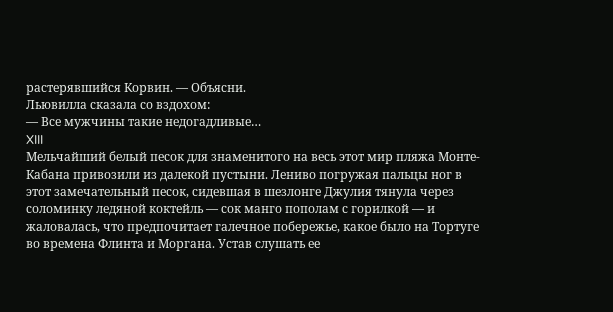растерявшийся Корвин. — Объясни.
Льювилла сказала со вздохом:
— Все мужчины такие недогадливые…
XIII
Мельчайший белый песок для знаменитого на весь этот мир пляжа Монте-Кабана привозили из далекой пустыни. Лениво погружая пальцы ног в этот замечательный песок, сидевшая в шезлонге Джулия тянула через соломинку ледяной коктейль — сок манго пополам с горилкой — и жаловалась, что предпочитает галечное побережье, какое было на Тортуге во времена Флинта и Моргана. Устав слушать ее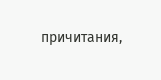причитания,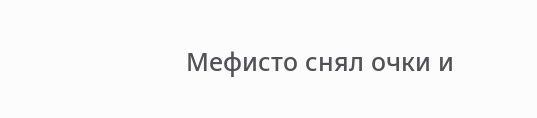Мефисто снял очки и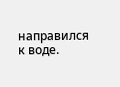направился к воде.